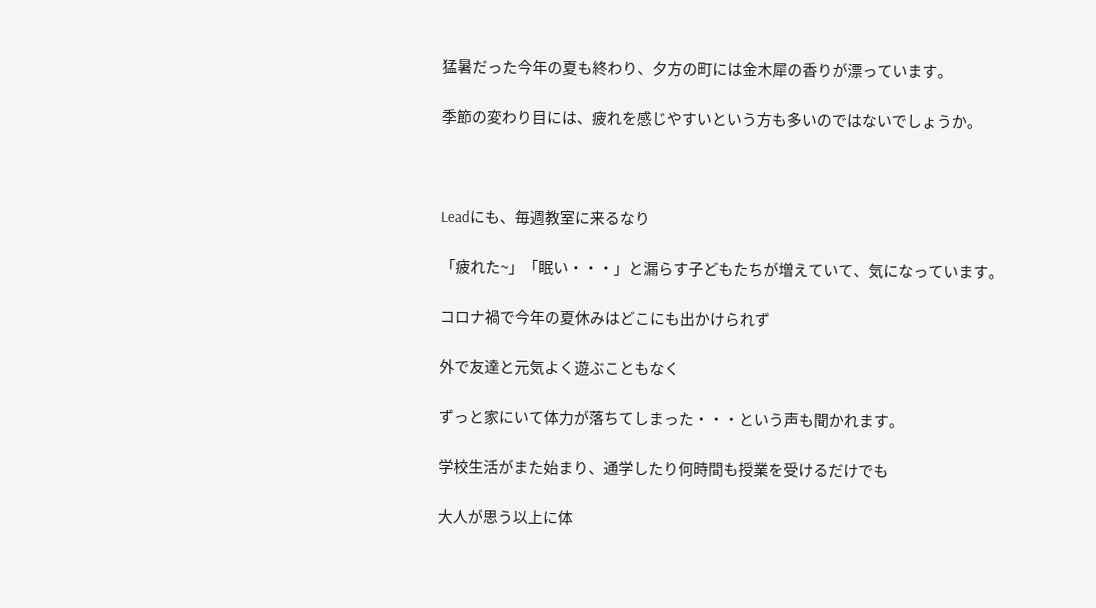猛暑だった今年の夏も終わり、夕方の町には金木犀の香りが漂っています。

季節の変わり目には、疲れを感じやすいという方も多いのではないでしょうか。



Leadにも、毎週教室に来るなり

「疲れた~」「眠い・・・」と漏らす子どもたちが増えていて、気になっています。

コロナ禍で今年の夏休みはどこにも出かけられず

外で友達と元気よく遊ぶこともなく

ずっと家にいて体力が落ちてしまった・・・という声も聞かれます。

学校生活がまた始まり、通学したり何時間も授業を受けるだけでも

大人が思う以上に体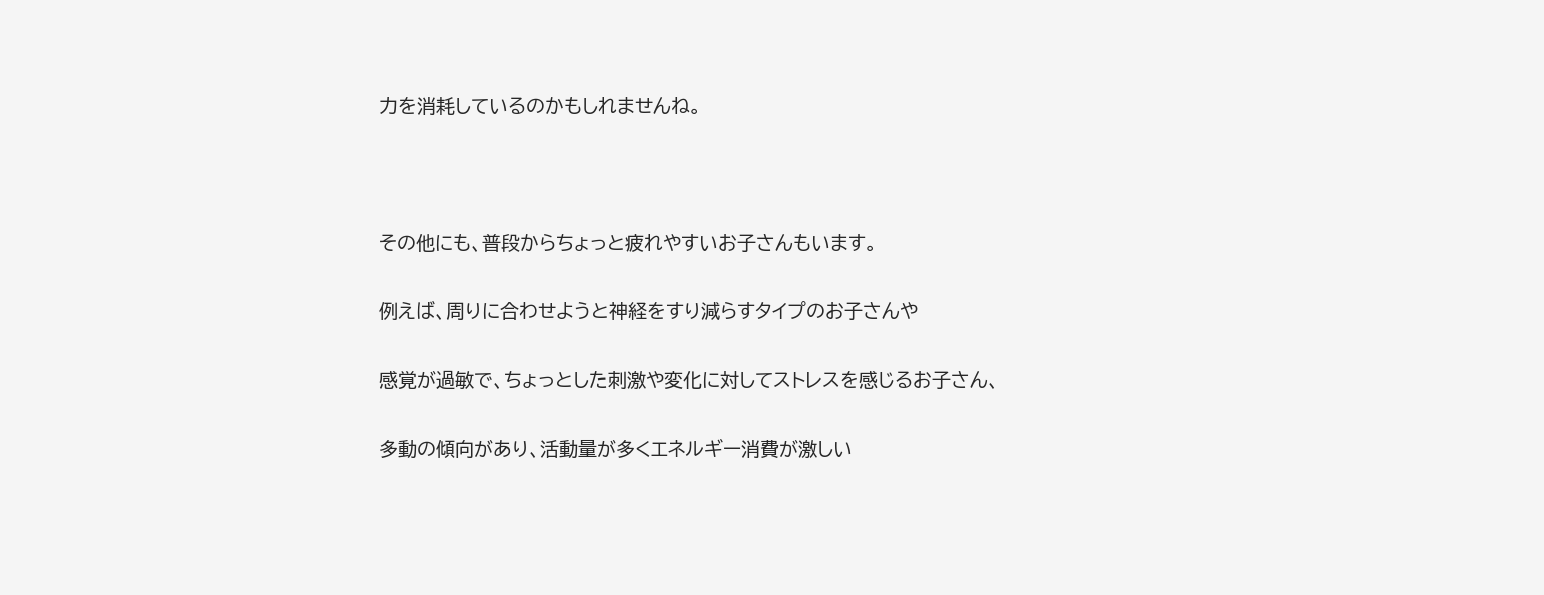力を消耗しているのかもしれませんね。



その他にも、普段からちょっと疲れやすいお子さんもいます。

例えば、周りに合わせようと神経をすり減らすタイプのお子さんや

感覚が過敏で、ちょっとした刺激や変化に対してストレスを感じるお子さん、

多動の傾向があり、活動量が多くエネルギー消費が激しい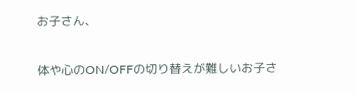お子さん、

体や心のON/OFFの切り替えが難しいお子さ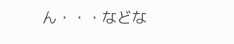ん・・・などな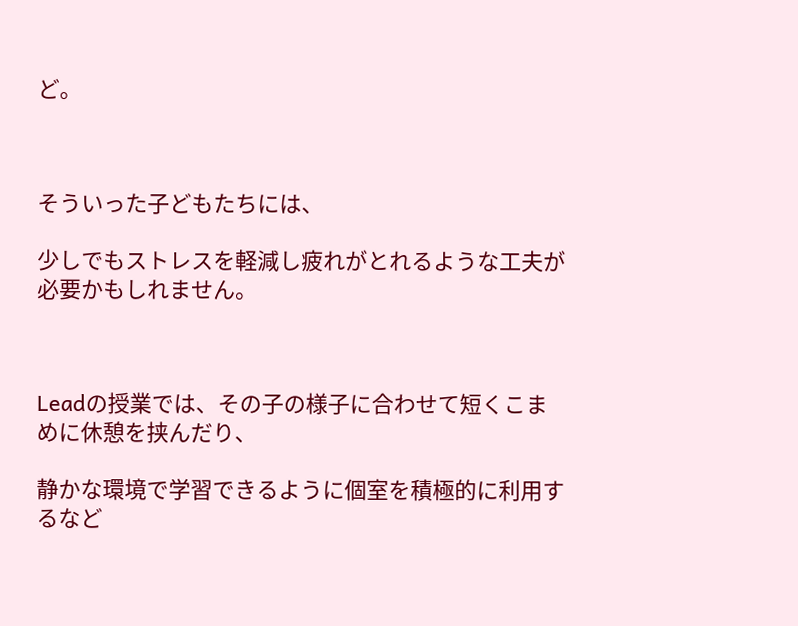ど。



そういった子どもたちには、

少しでもストレスを軽減し疲れがとれるような工夫が必要かもしれません。



Leadの授業では、その子の様子に合わせて短くこまめに休憩を挟んだり、

静かな環境で学習できるように個室を積極的に利用するなど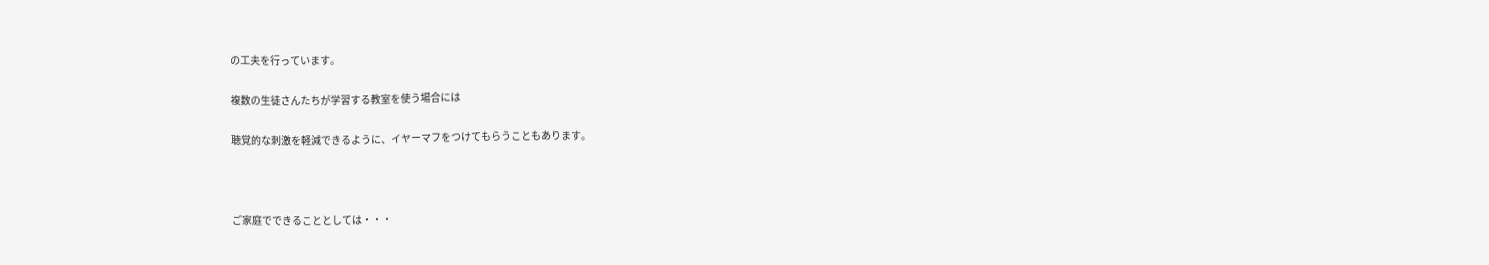の工夫を行っています。

複数の生徒さんたちが学習する教室を使う場合には

聴覚的な刺激を軽減できるように、イヤーマフをつけてもらうこともあります。



ご家庭でできることとしては・・・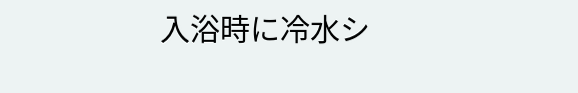入浴時に冷水シ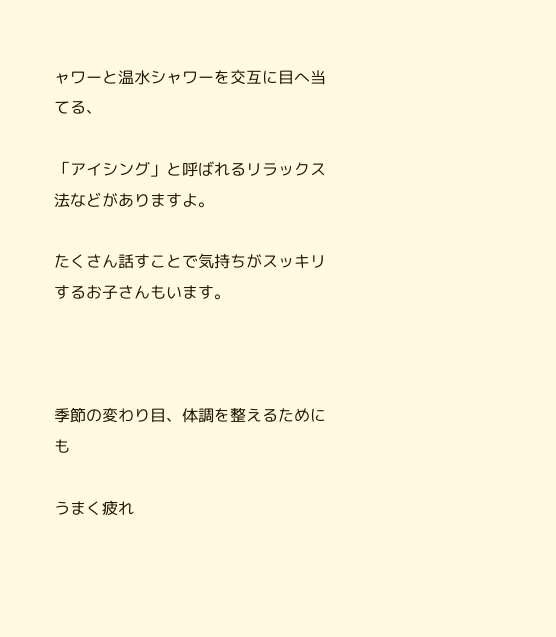ャワーと温水シャワーを交互に目へ当てる、

「アイシング」と呼ばれるリラックス法などがありますよ。

たくさん話すことで気持ちがスッキリするお子さんもいます。



季節の変わり目、体調を整えるためにも

うまく疲れ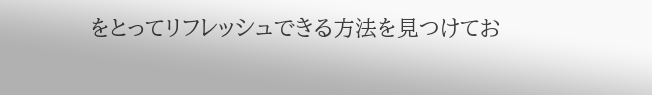をとってリフレッシュできる方法を見つけてお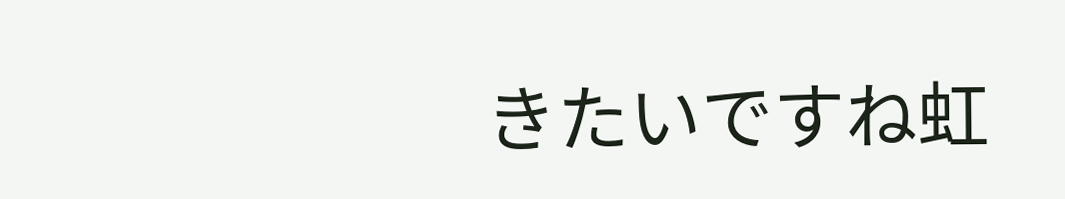きたいですね虹